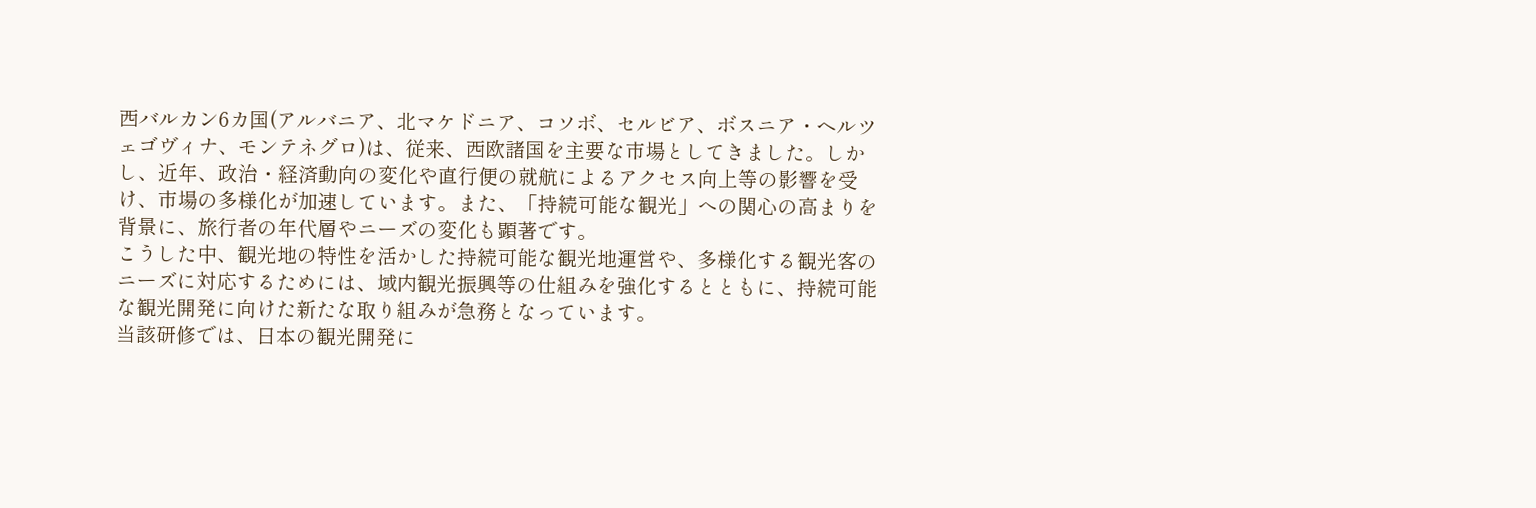西バルカン6カ国(アルバニア、北マケドニア、コソボ、セルビア、ボスニア・ヘルツェゴヴィナ、モンテネグロ)は、従来、西欧諸国を主要な市場としてきました。しかし、近年、政治・経済動向の変化や直行便の就航によるアクセス向上等の影響を受け、市場の多様化が加速しています。また、「持続可能な観光」への関心の高まりを背景に、旅行者の年代層やニーズの変化も顕著です。
こうした中、観光地の特性を活かした持続可能な観光地運営や、多様化する観光客のニーズに対応するためには、域内観光振興等の仕組みを強化するとともに、持続可能な観光開発に向けた新たな取り組みが急務となっています。
当該研修では、日本の観光開発に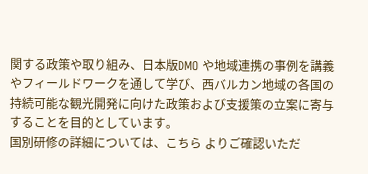関する政策や取り組み、日本版DMO や地域連携の事例を講義やフィールドワークを通して学び、西バルカン地域の各国の持続可能な観光開発に向けた政策および支援策の立案に寄与することを目的としています。
国別研修の詳細については、こちら よりご確認いただ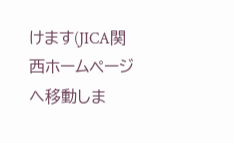けます(JICA関西ホームページへ移動しま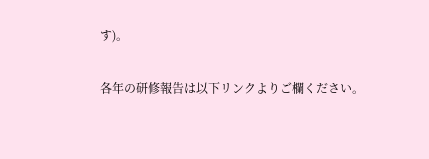す)。

各年の研修報告は以下リンクよりご欄ください。